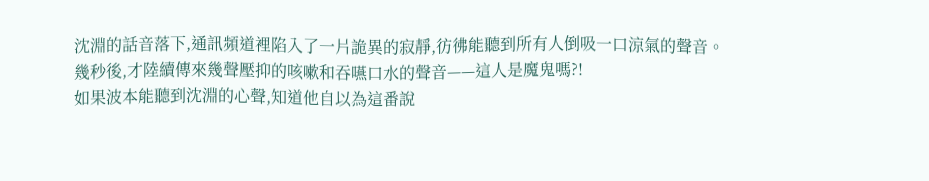沈淵的話音落下,通訊頻道裡陷入了一片詭異的寂靜,彷彿能聽到所有人倒吸一口涼氣的聲音。
幾秒後,才陸續傳來幾聲壓抑的咳嗽和吞嚥口水的聲音——這人是魔鬼嗎?!
如果波本能聽到沈淵的心聲,知道他自以為這番說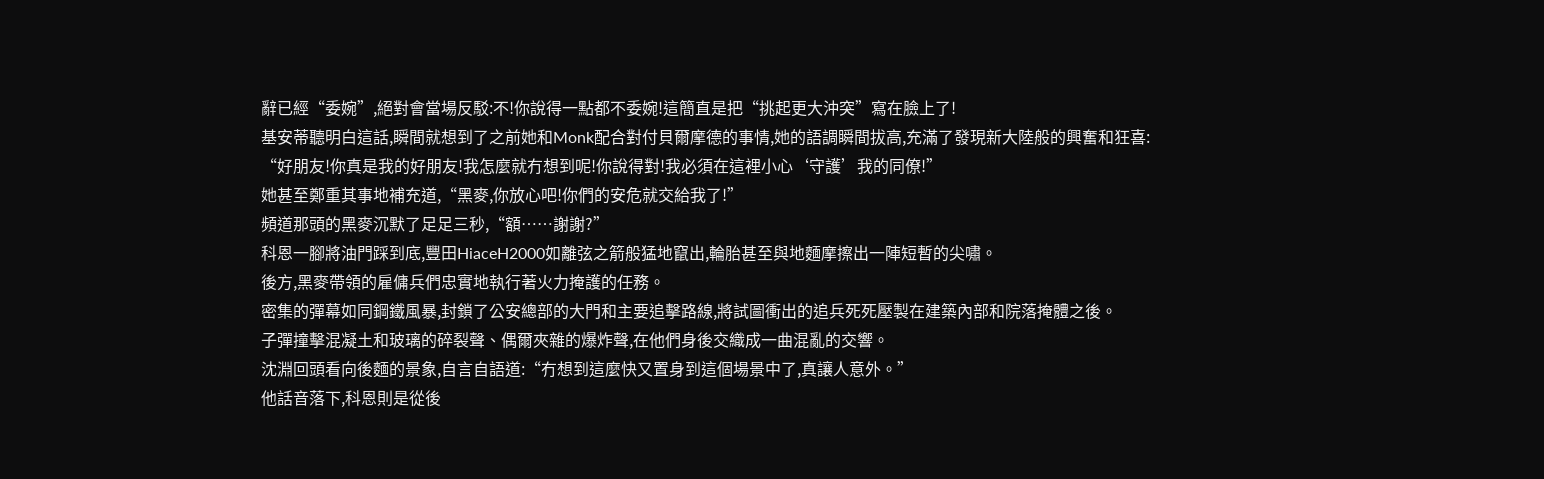辭已經“委婉”,絕對會當場反駁:不!你說得一點都不委婉!這簡直是把“挑起更大沖突”寫在臉上了!
基安蒂聽明白這話,瞬間就想到了之前她和Monk配合對付貝爾摩德的事情,她的語調瞬間拔高,充滿了發現新大陸般的興奮和狂喜:
“好朋友!你真是我的好朋友!我怎麼就冇想到呢!你說得對!我必須在這裡小心‘守護’我的同僚!”
她甚至鄭重其事地補充道,“黑麥,你放心吧!你們的安危就交給我了!”
頻道那頭的黑麥沉默了足足三秒,“額……謝謝?”
科恩一腳將油門踩到底,豐田HiaceH2000如離弦之箭般猛地竄出,輪胎甚至與地麵摩擦出一陣短暫的尖嘯。
後方,黑麥帶領的雇傭兵們忠實地執行著火力掩護的任務。
密集的彈幕如同鋼鐵風暴,封鎖了公安總部的大門和主要追擊路線,將試圖衝出的追兵死死壓製在建築內部和院落掩體之後。
子彈撞擊混凝土和玻璃的碎裂聲、偶爾夾雜的爆炸聲,在他們身後交織成一曲混亂的交響。
沈淵回頭看向後麵的景象,自言自語道:“冇想到這麼快又置身到這個場景中了,真讓人意外。”
他話音落下,科恩則是從後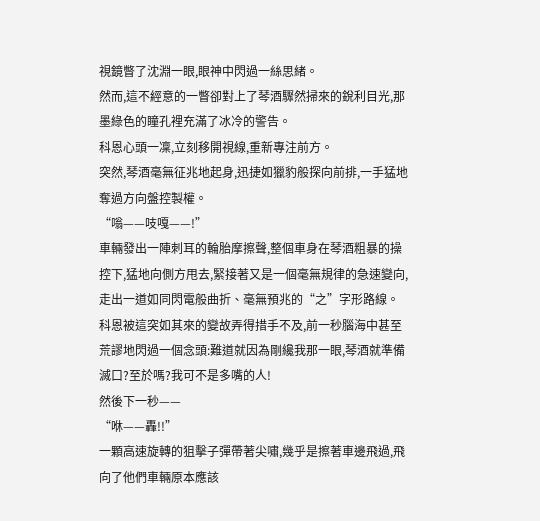視鏡瞥了沈淵一眼,眼神中閃過一絲思緒。
然而,這不經意的一瞥卻對上了琴酒驟然掃來的銳利目光,那墨綠色的瞳孔裡充滿了冰冷的警告。
科恩心頭一凜,立刻移開視線,重新專注前方。
突然,琴酒毫無征兆地起身,迅捷如獵豹般探向前排,一手猛地奪過方向盤控製權。
“嗡——吱嘎——!”
車輛發出一陣刺耳的輪胎摩擦聲,整個車身在琴酒粗暴的操控下,猛地向側方甩去,緊接著又是一個毫無規律的急速變向,走出一道如同閃電般曲折、毫無預兆的“之”字形路線。
科恩被這突如其來的變故弄得措手不及,前一秒腦海中甚至荒謬地閃過一個念頭:難道就因為剛纔我那一眼,琴酒就準備滅口?至於嗎?我可不是多嘴的人!
然後下一秒——
“咻——轟!!”
一顆高速旋轉的狙擊子彈帶著尖嘯,幾乎是擦著車邊飛過,飛向了他們車輛原本應該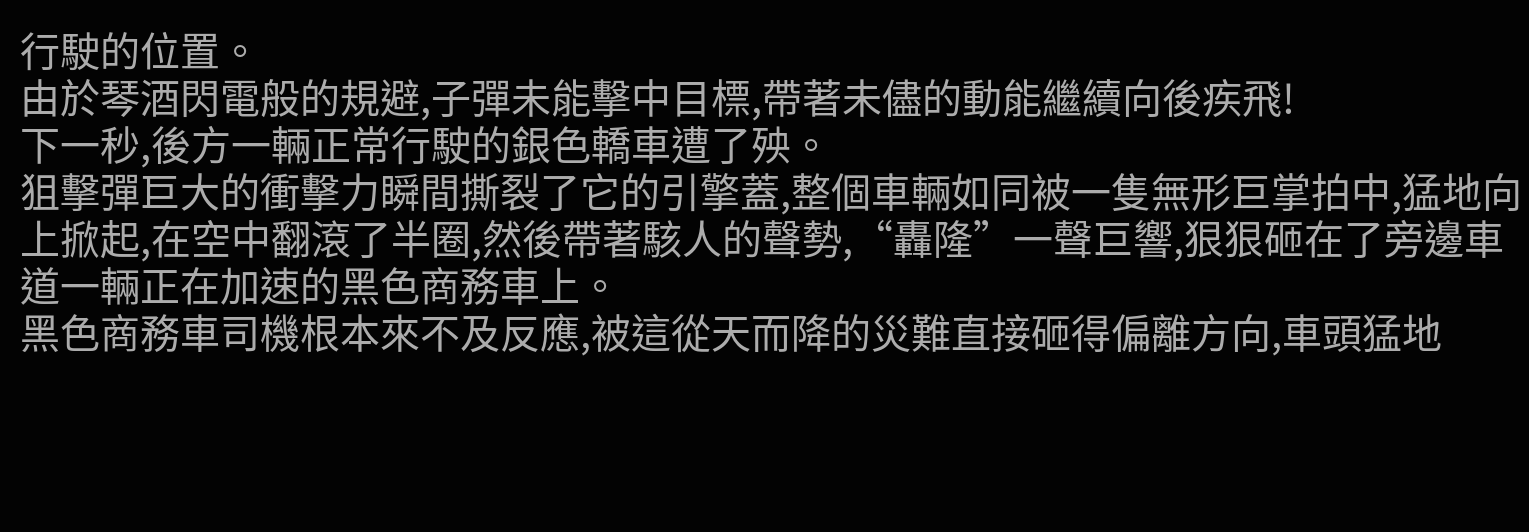行駛的位置。
由於琴酒閃電般的規避,子彈未能擊中目標,帶著未儘的動能繼續向後疾飛!
下一秒,後方一輛正常行駛的銀色轎車遭了殃。
狙擊彈巨大的衝擊力瞬間撕裂了它的引擎蓋,整個車輛如同被一隻無形巨掌拍中,猛地向上掀起,在空中翻滾了半圈,然後帶著駭人的聲勢,“轟隆”一聲巨響,狠狠砸在了旁邊車道一輛正在加速的黑色商務車上。
黑色商務車司機根本來不及反應,被這從天而降的災難直接砸得偏離方向,車頭猛地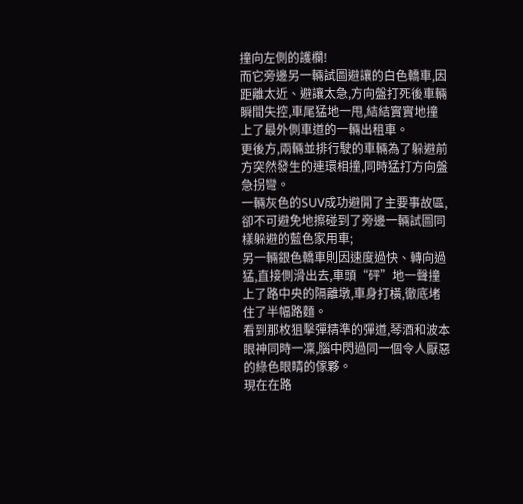撞向左側的護欄!
而它旁邊另一輛試圖避讓的白色轎車,因距離太近、避讓太急,方向盤打死後車輛瞬間失控,車尾猛地一甩,結結實實地撞上了最外側車道的一輛出租車。
更後方,兩輛並排行駛的車輛為了躲避前方突然發生的連環相撞,同時猛打方向盤急拐彎。
一輛灰色的SUV成功避開了主要事故區,卻不可避免地擦碰到了旁邊一輛試圖同樣躲避的藍色家用車;
另一輛銀色轎車則因速度過快、轉向過猛,直接側滑出去,車頭“砰”地一聲撞上了路中央的隔離墩,車身打橫,徹底堵住了半幅路麵。
看到那枚狙擊彈精準的彈道,琴酒和波本眼神同時一凜,腦中閃過同一個令人厭惡的綠色眼睛的傢夥。
現在在路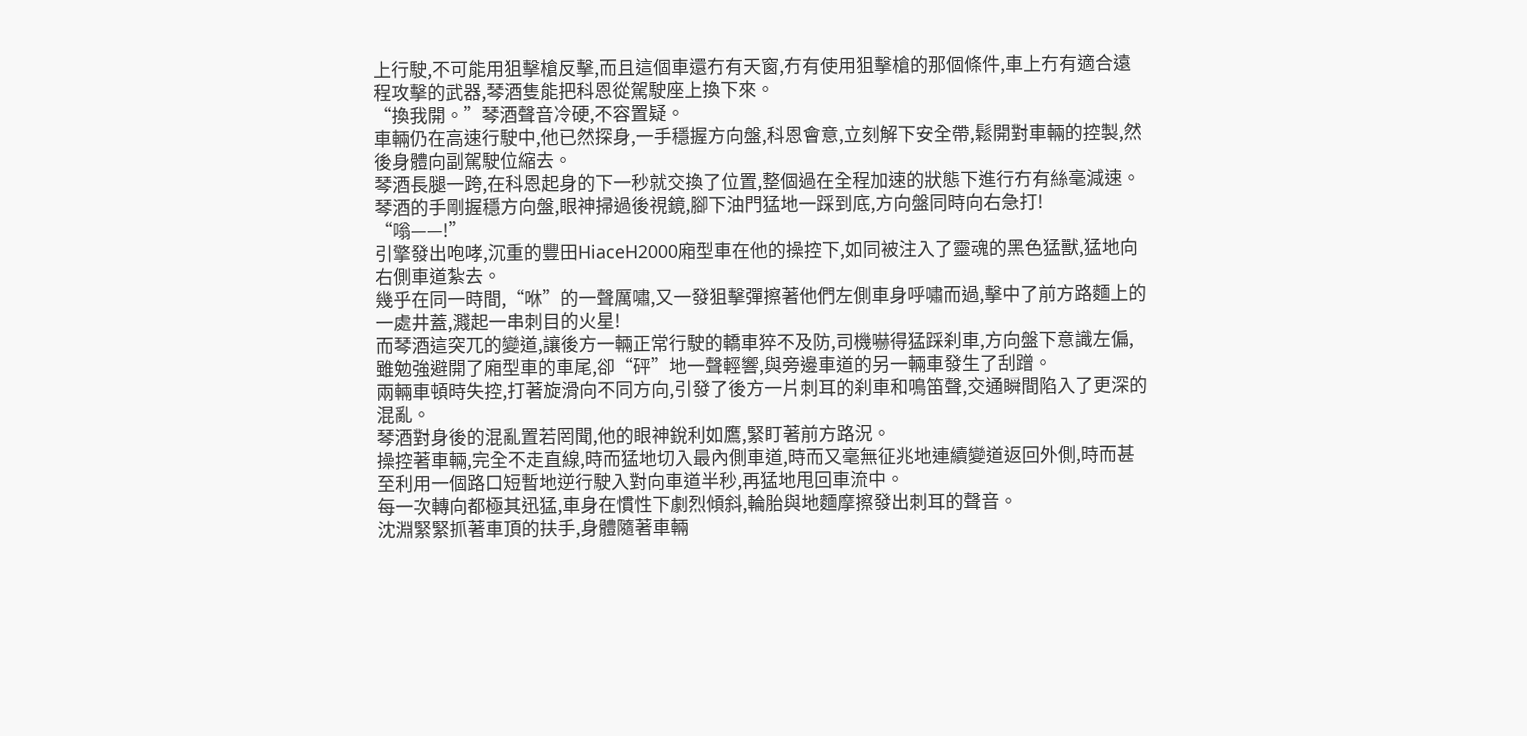上行駛,不可能用狙擊槍反擊,而且這個車還冇有天窗,冇有使用狙擊槍的那個條件,車上冇有適合遠程攻擊的武器,琴酒隻能把科恩從駕駛座上換下來。
“換我開。”琴酒聲音冷硬,不容置疑。
車輛仍在高速行駛中,他已然探身,一手穩握方向盤,科恩會意,立刻解下安全帶,鬆開對車輛的控製,然後身體向副駕駛位縮去。
琴酒長腿一跨,在科恩起身的下一秒就交換了位置,整個過在全程加速的狀態下進行冇有絲毫減速。
琴酒的手剛握穩方向盤,眼神掃過後視鏡,腳下油門猛地一踩到底,方向盤同時向右急打!
“嗡——!”
引擎發出咆哮,沉重的豐田HiaceH2000廂型車在他的操控下,如同被注入了靈魂的黑色猛獸,猛地向右側車道紮去。
幾乎在同一時間,“咻”的一聲厲嘯,又一發狙擊彈擦著他們左側車身呼嘯而過,擊中了前方路麵上的一處井蓋,濺起一串刺目的火星!
而琴酒這突兀的變道,讓後方一輛正常行駛的轎車猝不及防,司機嚇得猛踩刹車,方向盤下意識左偏,雖勉強避開了廂型車的車尾,卻“砰”地一聲輕響,與旁邊車道的另一輛車發生了刮蹭。
兩輛車頓時失控,打著旋滑向不同方向,引發了後方一片刺耳的刹車和鳴笛聲,交通瞬間陷入了更深的混亂。
琴酒對身後的混亂置若罔聞,他的眼神銳利如鷹,緊盯著前方路況。
操控著車輛,完全不走直線,時而猛地切入最內側車道,時而又毫無征兆地連續變道返回外側,時而甚至利用一個路口短暫地逆行駛入對向車道半秒,再猛地甩回車流中。
每一次轉向都極其迅猛,車身在慣性下劇烈傾斜,輪胎與地麵摩擦發出刺耳的聲音。
沈淵緊緊抓著車頂的扶手,身體隨著車輛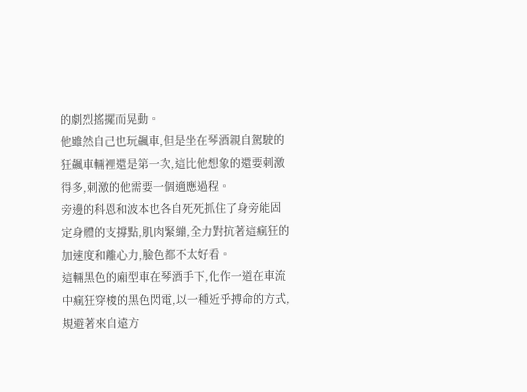的劇烈搖擺而晃動。
他雖然自己也玩飆車,但是坐在琴酒親自駕駛的狂飆車輛裡還是第一次,這比他想象的還要刺激得多,刺激的他需要一個適應過程。
旁邊的科恩和波本也各自死死抓住了身旁能固定身體的支撐點,肌肉緊繃,全力對抗著這瘋狂的加速度和離心力,臉色都不太好看。
這輛黑色的廂型車在琴酒手下,化作一道在車流中瘋狂穿梭的黑色閃電,以一種近乎搏命的方式,規避著來自遠方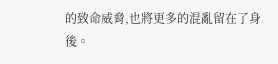的致命威脅,也將更多的混亂留在了身後。